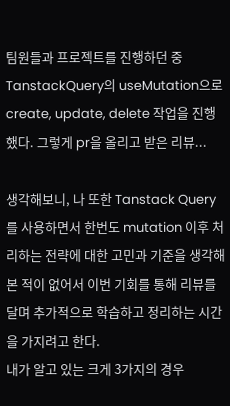팀원들과 프로젝트를 진행하던 중 TanstackQuery의 useMutation으로 create, update, delete 작업을 진행했다. 그렇게 pr을 올리고 받은 리뷰...

생각해보니, 나 또한 Tanstack Query를 사용하면서 한번도 mutation 이후 처리하는 전략에 대한 고민과 기준을 생각해 본 적이 없어서 이번 기회를 통해 리뷰를 달며 추가적으로 학습하고 정리하는 시간을 가지려고 한다.
내가 알고 있는 크게 3가지의 경우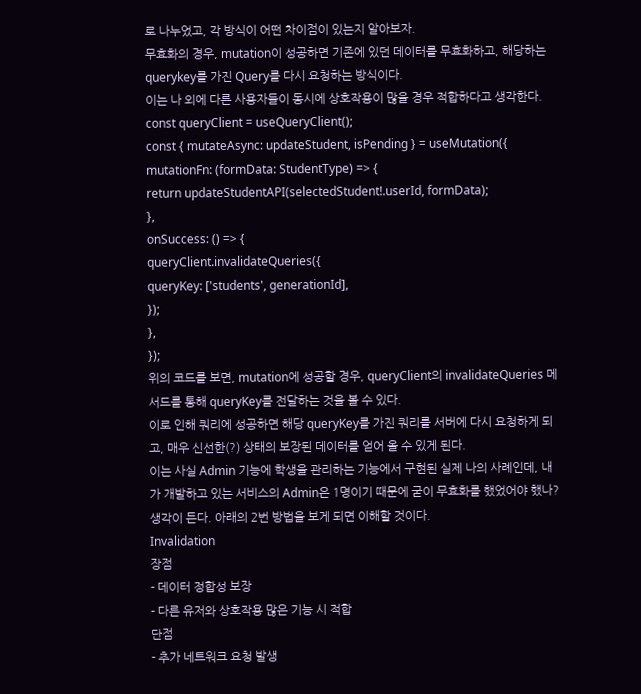로 나누었고, 각 방식이 어떤 차이점이 있는지 알아보자.
무효화의 경우, mutation이 성공하면 기존에 있던 데이터를 무효화하고, 해당하는 querykey를 가진 Query를 다시 요청하는 방식이다.
이는 나 외에 다른 사용자들이 동시에 상호작용이 많을 경우 적합하다고 생각한다.
const queryClient = useQueryClient();
const { mutateAsync: updateStudent, isPending } = useMutation({
mutationFn: (formData: StudentType) => {
return updateStudentAPI(selectedStudent!.userId, formData);
},
onSuccess: () => {
queryClient.invalidateQueries({
queryKey: ['students', generationId],
});
},
});
위의 코드를 보면, mutation에 성공할 경우, queryClient의 invalidateQueries 메서드를 통해 queryKey를 전달하는 것을 볼 수 있다.
이로 인해 쿼리에 성공하면 해당 queryKey를 가진 쿼리를 서버에 다시 요청하게 되고, 매우 신선한(?) 상태의 보장된 데이터를 얻어 올 수 있게 된다.
이는 사실 Admin 기능에 학생을 관리하는 기능에서 구현된 실제 나의 사례인데, 내가 개발하고 있는 서비스의 Admin은 1명이기 때문에 굳이 무효화를 했었어야 했나? 생각이 든다. 아래의 2번 방법을 보게 되면 이해할 것이다.
Invalidation
장점
- 데이터 정합성 보장
- 다른 유저와 상호작용 많은 기능 시 적합
단점
- 추가 네트워크 요청 발생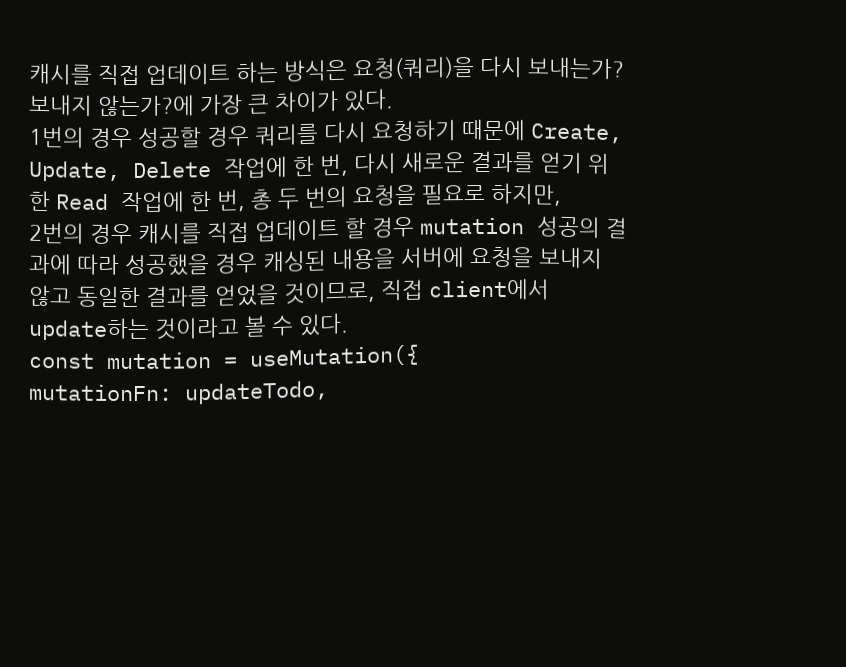캐시를 직접 업데이트 하는 방식은 요청(쿼리)을 다시 보내는가? 보내지 않는가?에 가장 큰 차이가 있다.
1번의 경우 성공할 경우 쿼리를 다시 요청하기 때문에 Create, Update, Delete 작업에 한 번, 다시 새로운 결과를 얻기 위한 Read 작업에 한 번, 총 두 번의 요청을 필요로 하지만,
2번의 경우 캐시를 직접 업데이트 할 경우 mutation 성공의 결과에 따라 성공했을 경우 캐싱된 내용을 서버에 요청을 보내지 않고 동일한 결과를 얻었을 것이므로, 직접 client에서 update하는 것이라고 볼 수 있다.
const mutation = useMutation({
mutationFn: updateTodo,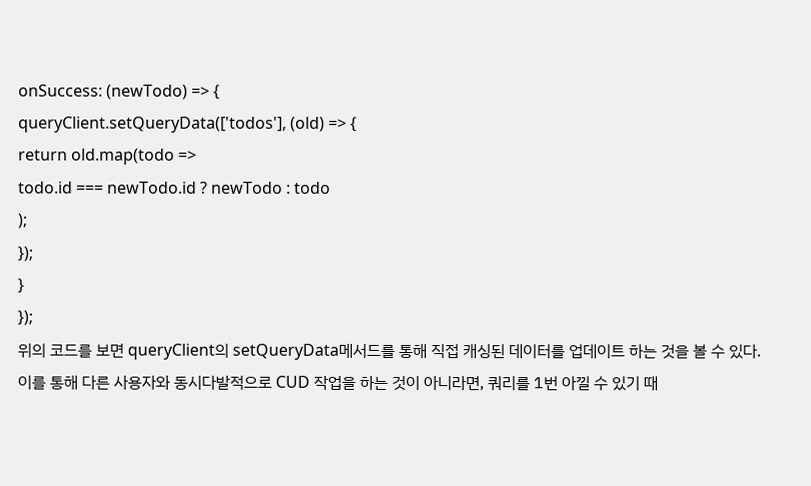onSuccess: (newTodo) => {
queryClient.setQueryData(['todos'], (old) => {
return old.map(todo =>
todo.id === newTodo.id ? newTodo : todo
);
});
}
});
위의 코드를 보면 queryClient의 setQueryData메서드를 통해 직접 캐싱된 데이터를 업데이트 하는 것을 볼 수 있다.
이를 통해 다른 사용자와 동시다발적으로 CUD 작업을 하는 것이 아니라면, 쿼리를 1번 아낄 수 있기 때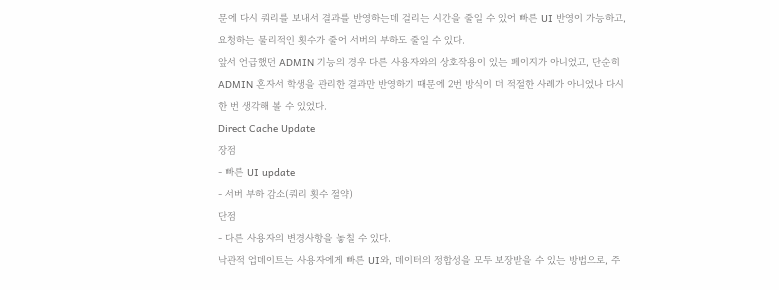문에 다시 쿼리를 보내서 결과를 반영하는데 걸리는 시간을 줄일 수 있어 빠른 UI 반영이 가능하고, 요청하는 물리적인 횟수가 줄어 서버의 부하도 줄일 수 있다.
앞서 언급했던 ADMIN 기능의 경우 다른 사용자와의 상호작용이 있는 페이지가 아니었고, 단순히 ADMIN 혼자서 학생을 관리한 결과만 반영하기 때문에 2번 방식이 더 적절한 사례가 아니었나 다시 한 번 생각해 볼 수 있었다.
Direct Cache Update
장점
- 빠른 UI update
- 서버 부하 감소(쿼리 횟수 절약)
단점
- 다른 사용자의 변경사항을 놓칠 수 있다.
낙관적 업데이트는 사용자에게 빠른 UI와, 데이터의 정합성을 모두 보장받을 수 있는 방법으로, 주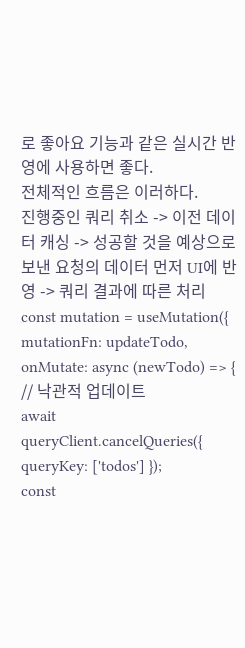로 좋아요 기능과 같은 실시간 반영에 사용하면 좋다.
전체적인 흐름은 이러하다.
진행중인 쿼리 취소 -> 이전 데이터 캐싱 -> 성공할 것을 예상으로 보낸 요청의 데이터 먼저 UI에 반영 -> 쿼리 결과에 따른 처리
const mutation = useMutation({
mutationFn: updateTodo,
onMutate: async (newTodo) => {
// 낙관적 업데이트
await queryClient.cancelQueries({ queryKey: ['todos'] });
const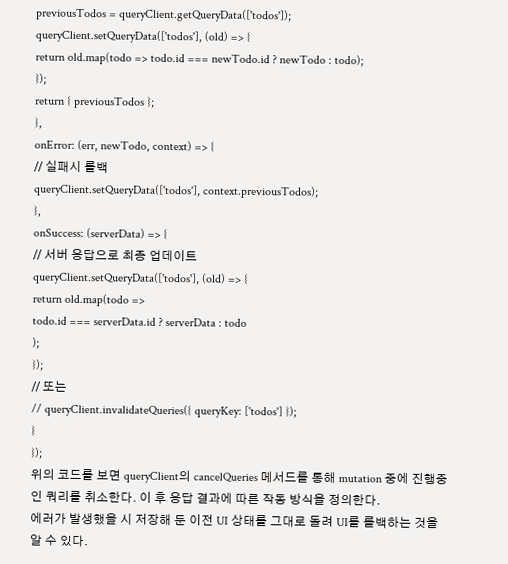previousTodos = queryClient.getQueryData(['todos']);
queryClient.setQueryData(['todos'], (old) => {
return old.map(todo => todo.id === newTodo.id ? newTodo : todo);
});
return { previousTodos };
},
onError: (err, newTodo, context) => {
// 실패시 롤백
queryClient.setQueryData(['todos'], context.previousTodos);
},
onSuccess: (serverData) => {
// 서버 응답으로 최종 업데이트
queryClient.setQueryData(['todos'], (old) => {
return old.map(todo =>
todo.id === serverData.id ? serverData : todo
);
});
// 또는
// queryClient.invalidateQueries({ queryKey: ['todos'] });
}
});
위의 코드를 보면 queryClient의 cancelQueries 메서드를 통해 mutation 중에 진행중인 쿼리를 취소한다. 이 후 응답 결과에 따른 작동 방식을 정의한다.
에러가 발생했을 시 저장해 둔 이전 UI 상태를 그대로 돌려 UI를 롤백하는 것을 알 수 있다.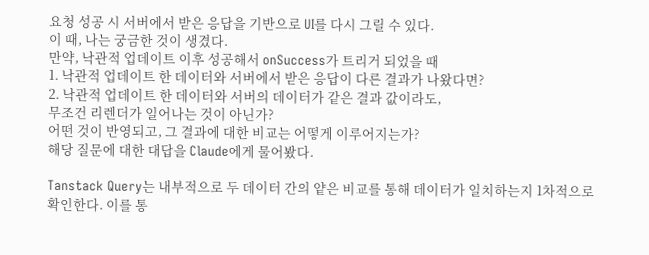요청 성공 시 서버에서 받은 응답을 기반으로 UI를 다시 그릴 수 있다.
이 때, 나는 궁금한 것이 생겼다.
만약, 낙관적 업데이트 이후 성공해서 onSuccess가 트리거 되었을 때
1. 낙관적 업데이트 한 데이터와 서버에서 받은 응답이 다른 결과가 나왔다면?
2. 낙관적 업데이트 한 데이터와 서버의 데이터가 같은 결과 값이라도,
무조건 리렌더가 일어나는 것이 아닌가?
어떤 것이 반영되고, 그 결과에 대한 비교는 어떻게 이루어지는가?
해당 질문에 대한 대답을 Claude에게 물어봤다.

Tanstack Query는 내부적으로 두 데이터 간의 얕은 비교를 통해 데이터가 일치하는지 1차적으로 확인한다. 이를 통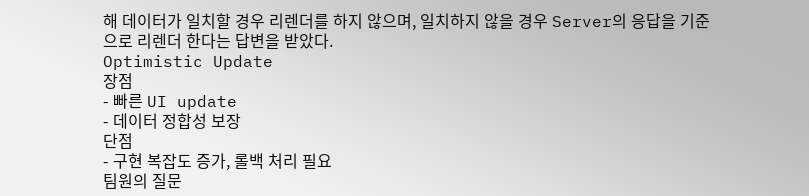해 데이터가 일치할 경우 리렌더를 하지 않으며, 일치하지 않을 경우 Server의 응답을 기준으로 리렌더 한다는 답변을 받았다.
Optimistic Update
장점
- 빠른 UI update
- 데이터 정합성 보장
단점
- 구현 복잡도 증가, 롤백 처리 필요
팀원의 질문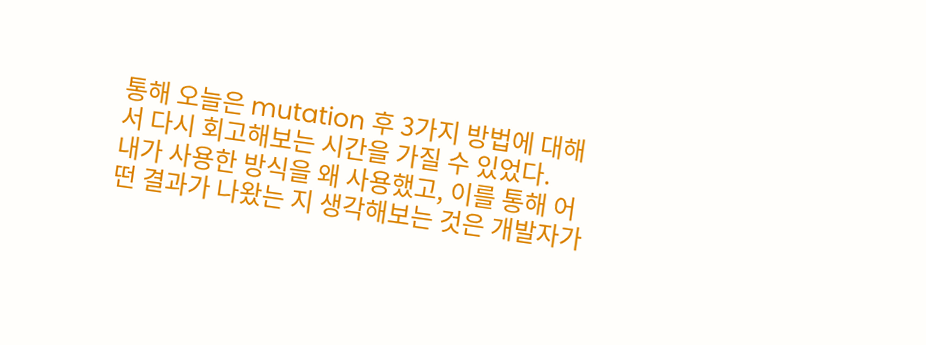통해 오늘은 mutation 후 3가지 방법에 대해서 다시 회고해보는 시간을 가질 수 있었다.
내가 사용한 방식을 왜 사용했고, 이를 통해 어떤 결과가 나왔는 지 생각해보는 것은 개발자가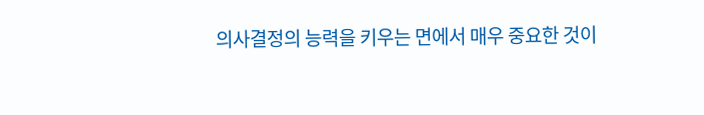의사결정의 능력을 키우는 면에서 매우 중요한 것이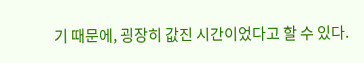기 때문에, 굉장히 값진 시간이었다고 할 수 있다.